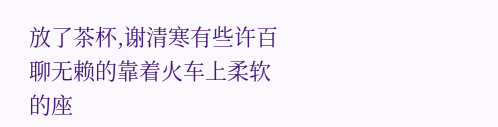放了茶杯,谢清寒有些许百聊无赖的靠着火车上柔软的座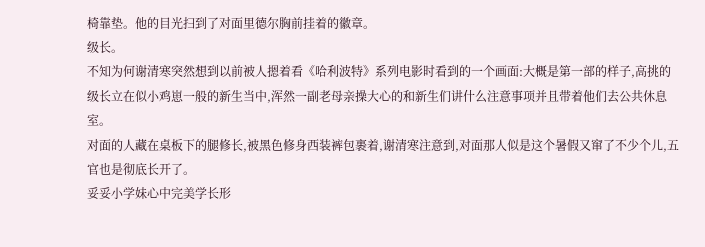椅靠垫。他的目光扫到了对面里德尔胸前挂着的徽章。
级长。
不知为何谢清寒突然想到以前被人摁着看《哈利波特》系列电影时看到的一个画面:大概是第一部的样子,高挑的级长立在似小鸡崽一般的新生当中,浑然一副老母亲操大心的和新生们讲什么注意事项并且带着他们去公共休息室。
对面的人藏在桌板下的腿修长,被黑色修身西装裤包裹着,谢清寒注意到,对面那人似是这个暑假又窜了不少个儿,五官也是彻底长开了。
妥妥小学妹心中完美学长形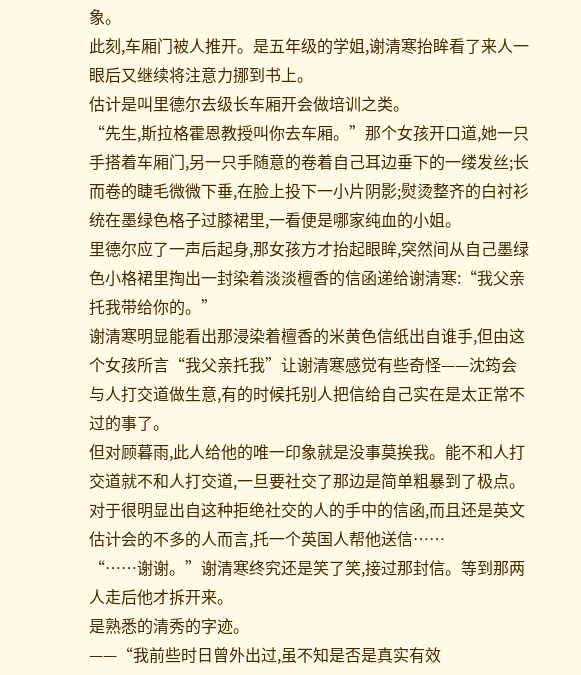象。
此刻,车厢门被人推开。是五年级的学姐,谢清寒抬眸看了来人一眼后又继续将注意力挪到书上。
估计是叫里德尔去级长车厢开会做培训之类。
“先生,斯拉格霍恩教授叫你去车厢。”那个女孩开口道,她一只手搭着车厢门,另一只手随意的卷着自己耳边垂下的一缕发丝;长而卷的睫毛微微下垂,在脸上投下一小片阴影;熨烫整齐的白衬衫统在墨绿色格子过膝裙里,一看便是哪家纯血的小姐。
里德尔应了一声后起身,那女孩方才抬起眼眸,突然间从自己墨绿色小格裙里掏出一封染着淡淡檀香的信函递给谢清寒:“我父亲托我带给你的。”
谢清寒明显能看出那浸染着檀香的米黄色信纸出自谁手,但由这个女孩所言“我父亲托我”让谢清寒感觉有些奇怪——沈筠会与人打交道做生意,有的时候托别人把信给自己实在是太正常不过的事了。
但对顾暮雨,此人给他的唯一印象就是没事莫挨我。能不和人打交道就不和人打交道,一旦要社交了那边是简单粗暴到了极点。
对于很明显出自这种拒绝社交的人的手中的信函,而且还是英文估计会的不多的人而言,托一个英国人帮他送信……
“……谢谢。”谢清寒终究还是笑了笑,接过那封信。等到那两人走后他才拆开来。
是熟悉的清秀的字迹。
——“我前些时日曾外出过,虽不知是否是真实有效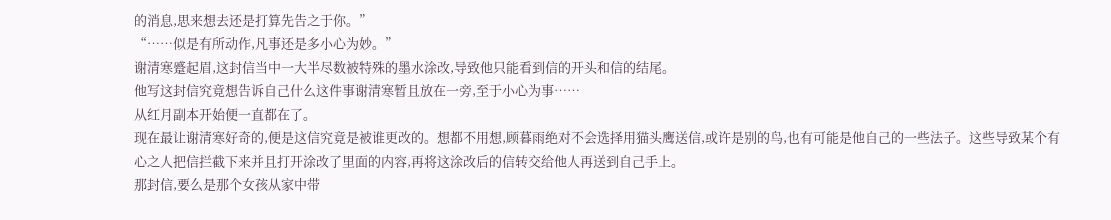的消息,思来想去还是打算先告之于你。”
“……似是有所动作,凡事还是多小心为妙。”
谢清寒蹙起眉,这封信当中一大半尽数被特殊的墨水涂改,导致他只能看到信的开头和信的结尾。
他写这封信究竟想告诉自己什么这件事谢清寒暂且放在一旁,至于小心为事……
从红月副本开始便一直都在了。
现在最让谢清寒好奇的,便是这信究竟是被谁更改的。想都不用想,顾暮雨绝对不会选择用猫头鹰送信,或许是别的鸟,也有可能是他自己的一些法子。这些导致某个有心之人把信拦截下来并且打开涂改了里面的内容,再将这涂改后的信转交给他人再送到自己手上。
那封信,要么是那个女孩从家中带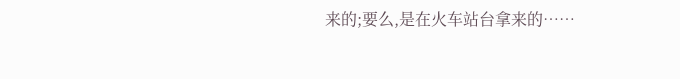来的;要么,是在火车站台拿来的……